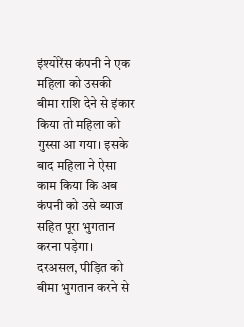इंश्योरेंस कंपनी ने एक महिला को उसकी बीमा राशि देने से इंकार किया तो महिला को गुस्सा आ गया। इसके बाद महिला ने ऐसा काम किया कि अब कंपनी को उसे ब्याज सहित पूरा भुगतान करना पड़ेगा।
दरअसल, पीड़ित को बीमा भुगतान करने से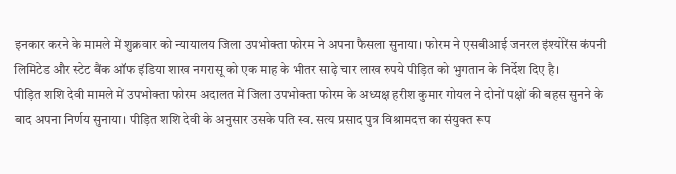इनकार करने के मामले में शुक्रवार को न्यायालय जिला उपभोक्ता फोरम ने अपना फैसला सुनाया। फोरम ने एसबीआई जनरल इंश्योरेंस कंपनी लिमिटेड और स्टेट बैंक ऑफ इंडिया शाख नगरासू को एक माह के भीतर साढ़े चार लाख रुपये पीड़ित को भुगतान के निर्देश दिए है।
पीड़ित शशि देवी मामले में उपभोक्ता फोरम अदालत में जिला उपभोक्ता फोरम के अध्यक्ष हरीश कुमार गोयल ने दोनों पक्षों की बहस सुनने के बाद अपना निर्णय सुनाया। पीड़ित शशि देवी के अनुसार उसके पति स्व. सत्य प्रसाद पुत्र विश्रामदत्त का संयुक्त रूप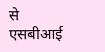से एसबीआई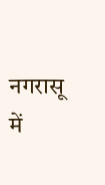नगरासू में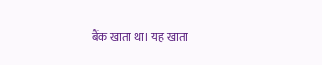बैंक खाता था। यह खाता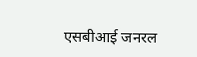एसबीआई जनरल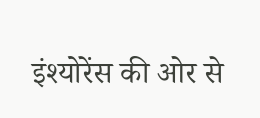इंश्योरेंस की ओर से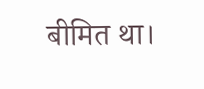बीमित था।